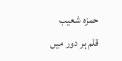حمزہ شعیب
قلم ہر دور میں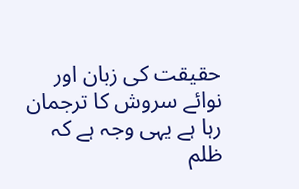حقیقت کی زبان اور نوائے سروش کا ترجمان رہا ہے یہی وجہ ہے کہ ظلم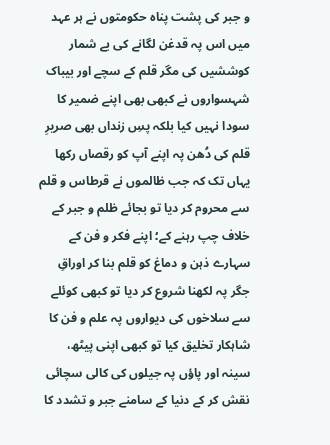و جبر کی پشت پناہ حکومتوں نے ہر عہد میں اس پہ قدغن لگانے کی بے شمار کوششیں کی مگر قلم کے سچے اور بیباک شہسواروں نے کبھی بھی اپنے ضمیر کا سودا نہیں کیا بلکہ پسِ زنداں بھی صریرِ قلم کی دُھن پہ اپنے آپ کو رقصاں رکھا یہاں تک کہ جب ظالموں نے قرطاس و قلم سے محروم کر دیا تو بجائے ظلم و جبر کے خلاف چپ رہنے کے؛ اپنے فکر و فن کے سہارے ذہن و دماغ کو قلم بنا کر اوراقِ جگر پہ لکھنا شروع کر دیا تو کبھی کوئلے سے سلاخوں کی دیواروں پہ علم و فن کا شاہکار تخلیق کیا تو کبھی اپنی پیٹھ، سینہ اور پاؤں پہ جیلوں کی کالی سچائی نقش کر کے دنیا کے سامنے جبر و تشدد کا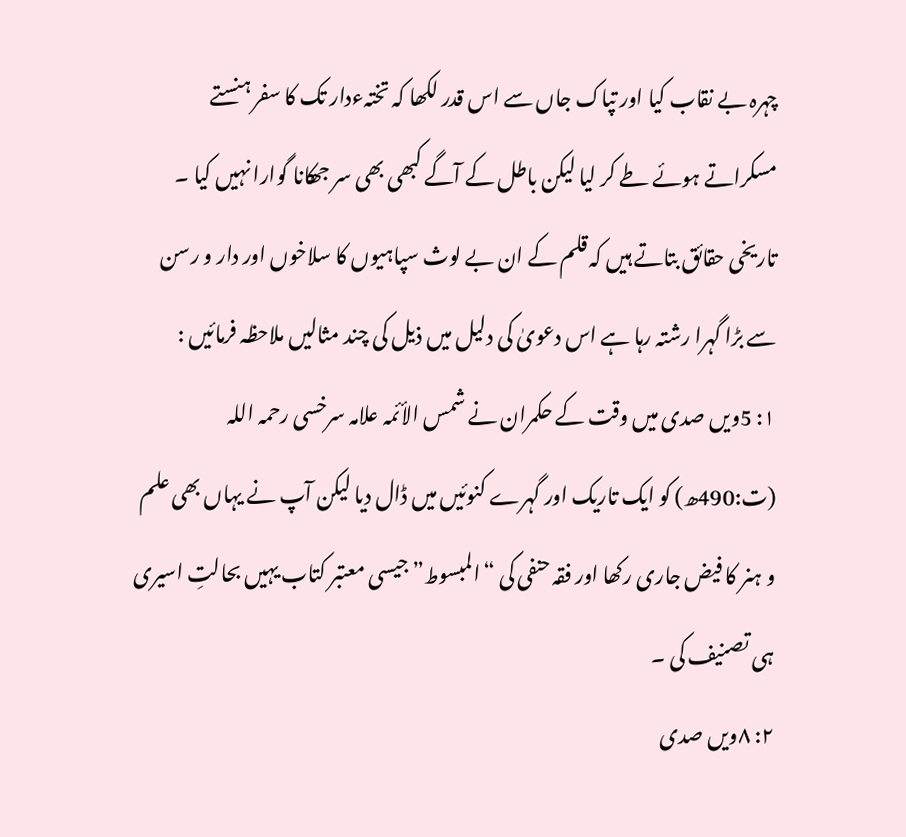چہرہ بے نقاب کیا اور تپاک جاں سے اس قدر لکھا کہ تختہءدار تک کا سفر ہنستے مسکراتے ہوئے طے کر لیا لیکن باطل کے آگے کبھی بھی سر جھکانا گوارا نہیں کیا ۔
تاریخی حقائق بتاتے ہیں کہ قلم کے ان بے لوث سپاہیوں کا سلاخوں اور دار و رسن سے بڑا گہرا رشتہ رہا ہے اس دعویٰ کی دلیل میں ذیل کی چند مثالیں ملاحظہ فرمائیں :
١: 5ویں صدی میں وقت کے حکمران نے شمس الأئمہ علامہ سرخسی رحمہ اللہ (ت:490ھ) کو ایک تاریک اور گہرے کنوئیں میں ڈال دیا لیکن آپ نے یہاں بھی علم و ہنر کا فیض جاری رکھا اور فقہ حنفی کی “المبسوط” جیسی معتبر کتاب یہیں بحالتِ اسیری ہی تصنیف کی ۔
٢: ٨ویں صدی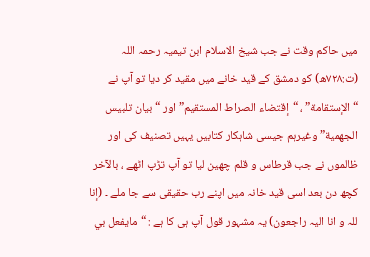میں حاکم وقت نے جب شیخ الاسلام ابن تیمیہ رحمہ اللہ (ت:٧٢٨ھ) کو دمشق کے قید خانے میں مقید کر دیا تو آپ نے “الإستقامة” ، “إقتضاء الصراط المستقيم” اور “بیان تلبیس الجھمیة” وغیرہم جیسی شاہکار کتابیں یہیں تصنیف کی اور ظالموں نے جب قرطاس و قلم چھین لیا تو آپ تڑپ اٹھے ، بالآخر کچھ دن بعد اسی قید خانہ میں اپنے رب حقیقی سے جا ملے ۔ (إنا للہ و انا الیہ راجعون) یہ مشہور قول آپ ہی کا ہے : “مایفعل بي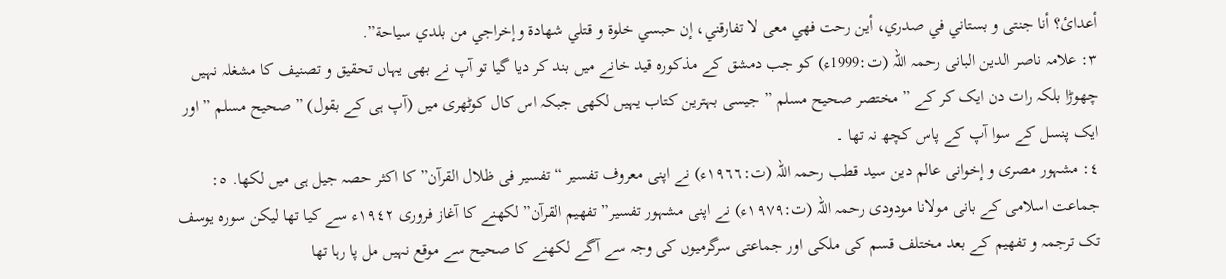أعدائ؟ أنا جنتی و بستاني في صدري، أین رحت فھي معی لا تفارقني، إن حبسي خلوة و قتلي شھادة وإخراجي من بلدي سیاحة”.
٣: علامہ ناصر الدین البانی رحمہ اللہ (ت:1999ء) کو جب دمشق کے مذکورہ قید خانے میں بند کر دیا گیا تو آپ نے بھی یہاں تحقیق و تصنیف کا مشغلہ نہیں چھوڑا بلکہ رات دن ایک کر کے ” مختصر صحیح مسلم ” جیسی بہترین کتاب یہیں لکھی جبکہ اس کال کوٹھری میں (آپ ہی کے بقول) ” صحیح مسلم ” اور ایک پنسل کے سوا آپ کے پاس کچھ نہ تھا ۔
٤: مشہور مصری و إخوانی عالم دین سید قطب رحمہ اللہ (ت:١٩٦٦ء) نے اپنی معروف تفسیر “تفسیر فی ظلال القرآن” کا اکثر حصہ جیل ہی میں لکھا. ٥: جماعت اسلامی کے بانی مولانا مودودی رحمہ اللہ (ت:١٩٧٩ء) نے اپنی مشہور تفسیر” تفھیم القرآن” لکھنے کا آغاز فروری ١٩٤٢ء سے کیا تھا لیکن سورہ یوسف تک ترجمہ و تفھیم کے بعد مختلف قسم کی ملکی اور جماعتی سرگرمیوں کی وجہ سے آگے لکھنے کا صحیح سے موقع نہیں مل پا رہا تھا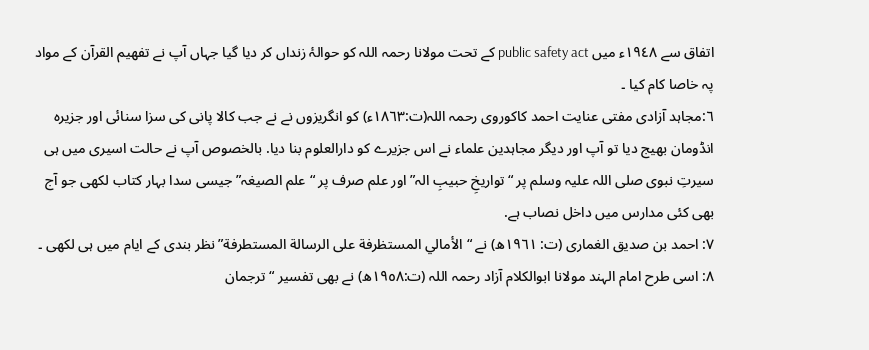اتفاق سے ١٩٤٨ء میں public safety act کے تحت مولانا رحمہ اللہ کو حوالۂ زنداں کر دیا گیا جہاں آپ نے تفھیم القرآن کے مواد پہ خاصا کام کیا ۔
٦:مجاہد آزادی مفتی عنایت احمد کاکوروی رحمہ اللہ(ت:١٨٦٣ء) کو انگریزوں نے نے جب کالا پانی کی سزا سنائی اور جزیرہ انڈومان بھیج دیا تو آپ اور دیگر مجاہدین علماء نے اس جزیرے کو دارالعلوم بنا دیا. بالخصوص آپ نے حالت اسیری میں ہی سیرتِ نبوی صلی اللہ علیہ وسلم پر “تواريخِ حبیبِ الہ” اور علم صرف پر “علم الصیغہ” جیسی سدا بہار کتاب لکھی جو آج بھی کئی مدارس میں داخل نصاب ہے.
٧: احمد بن صدیق الغماری (ت: ١٩٦١ھ) نے “الأمالي المستظرفة علی الرسالة المستطرفة” نظر بندی کے ایام میں ہی لکھی ۔
٨: اسی طرح امام الہند مولانا ابوالکلام آزاد رحمہ اللہ (ت:١٩٥٨ھ) نے بھی تفسیر “ترجمان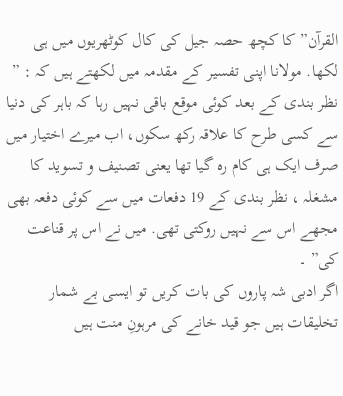القرآن” کا کچھ حصہ جیل کی کال کوٹھریوں میں ہی لکھا. مولانا اپنی تفسیر کے مقدمہ میں لکھتے ہیں کہ : ” نظر بندی کے بعد کوئی موقع باقی نہیں رہا کہ باہر کی دنیا سے کسی طرح کا علاقہ رکھ سکوں، اب میرے اختیار میں صرف ایک ہی کام رہ گیا تھا یعنی تصنیف و تسوید کا مشغلہ ، نظر بندی کے 19 دفعات میں سے کوئی دفعہ بھی مجھے اس سے نہیں روکتی تھی. میں نے اس پر قناعت کی” ۔
اگر ادبی شہ پاروں کی بات کریں تو ایسی بے شمار تخلیقات ہیں جو قید خانے کی مرہونِ منت ہیں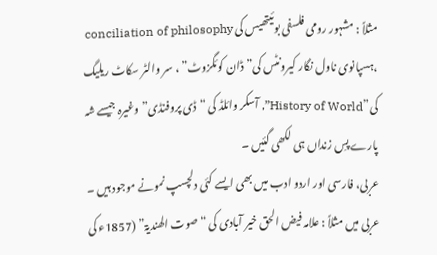مثلاً : مشہور رومی فلسفی بوئیتھیس کی conciliation of philosophy ،ہسپانوی ناول نگار کیرونٹس کی”ڈان کوئگزوٹ” ، سر والٹر سکاٹ ریلیگ کی”History of World”, آسکر وائلڈ کی “ڈی پروفنڈی” وغیرہ جیسے شہ پارے پسِ زنداں ہی لکھی گئیں ۔
عربی، فارسی اور اردو ادب میں بھی ایسے کئی دلچسپ نمونے موجود ہیں ۔
عربی میں مثلاً : علامہ فیض الحق خیر آبادی کی “صوت الھندیۃ” (1857ء کی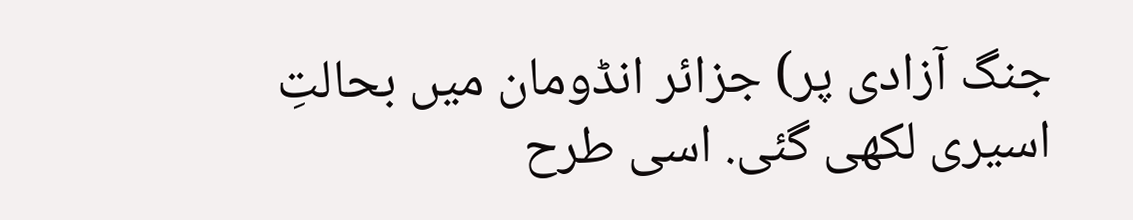جنگ آزادی پر) جزائر انڈومان میں بحالتِ اسیری لکھی گئی. اسی طرح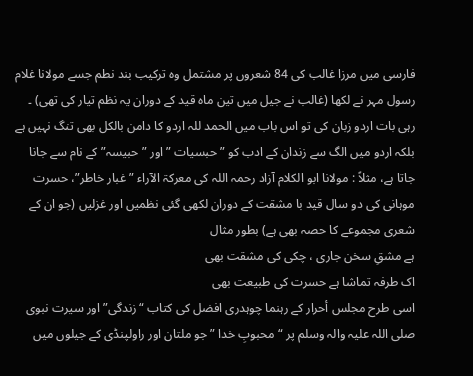فارسی میں مرزا غالب کی 84 شعروں پر مشتمل وہ ترکیب بند نطم جسے مولانا غلام رسول مہر نے لکھا (غالب نے جیل میں تین ماہ قید کے دوران یہ نظم تیار کی تھی) ۔
رہی بات اردو زبان کی تو اس باب میں الحمد للہ اردو کا دامن بالکل بھی تنگ نہیں ہے بلکہ اردو میں الگ سے زندان کے ادب کو ” حبسیات ” اور ” حبیسہ” کے نام سے جانا جاتا ہے، مثلاً : مولانا ابو الکلام آزاد رحمہ اللہ کی معرکۃ الآراء ” غبار خاطر”، حسرت موہانی کی دو سال قید با مشقت کے دوران لکھی گئی نظمیں اور غزلیں (جو ان کے شعری مجموعے کا حصہ بھی ہے) بطور مثال
ہے مشقِ سخن جاری ، چکی کی مشقت بھی
اک طرفہ تماشا ہے حسرت کی طبیعت بھی
اسی طرح مجلس أحرار کے رہنما چوہدری افضل کی کتاب “زندگی” اور سیرت نبوی صلی اللہ علیہ والہ وسلم پر “محبوبِ خدا ” جو ملتان اور راولپنڈی کے جیلوں میں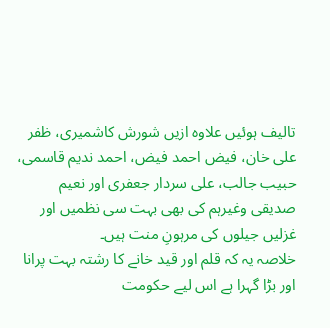تالیف ہوئیں علاوہ ازیں شورش کاشمیری، ظفر علی خان، فیض احمد فیض، احمد ندیم قاسمی، حبیب جالب، علی سردار جعفری اور نعیم صدیقی وغیرہم کی بھی بہت سی نظمیں اور غزلیں جیلوں کی مرہونِ منت ہیں۔
خلاصہ یہ کہ قلم اور قید خانے کا رشتہ بہت پرانا اور بڑا گہرا ہے اس لیے حکومت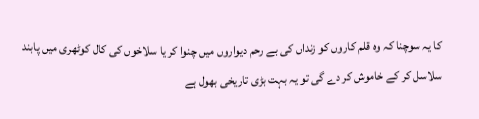کا یہ سوچنا کہ وہ قلم کاروں کو زنداں کی بے رحم دیواروں میں چنوا کر یا سلاخوں کی کال کوٹھری میں پابند سلاسل کر کے خاموش کر دے گی تو یہ بہت بڑی تاریخی بھول ہے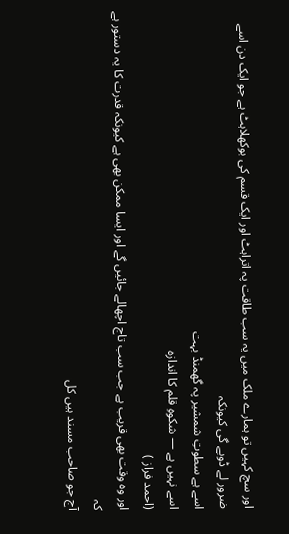اور سچ کہیں تو ہمارے ملک میں یہ سب طاقت پہ اتراہٹ اور ایک قسم کی بوکھلاہٹ ہے جو ایک دن اسے ضرور لے ڈوبے گی کیونکہ
اسے ہے سطوتِ شمشیر پہ گھمنڈ بہت
اسے نہیں ہے — شکوہِ قلم کا اندازہ
(احمد فراز )
اور وہ وقت بھی قریب ہے جب سب تاج اچھالے جائیں گے اور ایسا ممکن بھی ہے کیونکہ قدرت کا یہ دستور ہے کہ
آج جو صاحب مسند ہیں کل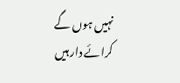نہیں ہوں گے
کرائے دار ہیں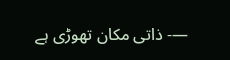—- ذاتی مکان تھوڑی ہے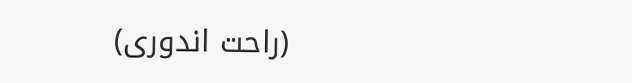(راحت اندوری)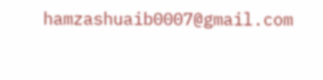hamzashuaib0007@gmail.com